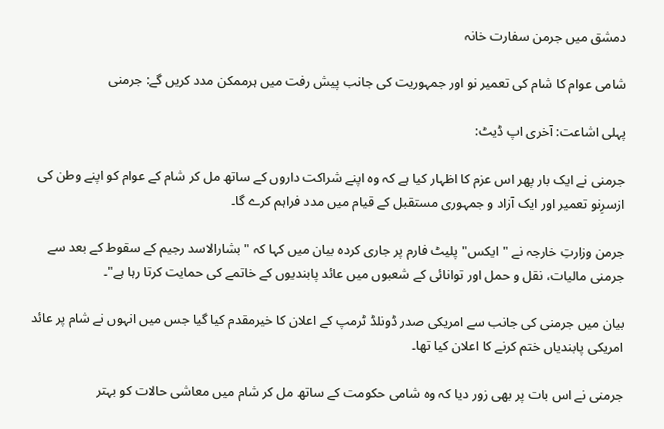دمشق میں جرمن سفارت خانہ

شامی عوام کا شام کی تعمیر نو اور جمہوریت کی جانب پیش رفت میں ہرممکن مدد کریں گے: جرمنی

پہلی اشاعت: آخری اپ ڈیٹ:

جرمنی نے ایک بار پھر اس عزم کا اظہار کیا ہے کہ وہ اپنے شراکت داروں کے ساتھ مل کر شام کے عوام کو اپنے وطن کی ازسرِنو تعمیر اور ایک آزاد و جمہوری مستقبل کے قیام میں مدد فراہم کرے گا۔

جرمن وزارتِ خارجہ نے "ایکس" پلیٹ فارم پر جاری کردہ بیان میں کہا کہ "بشارالاسد رجیم کے سقوط کے بعد سے جرمنی مالیات، نقل و حمل اور توانائی کے شعبوں میں عائد پابندیوں کے خاتمے کی حمایت کرتا رہا ہے"۔

بیان میں جرمنی کی جانب سے امریکی صدر ڈونلڈ ٹرمپ کے اعلان کا خیرمقدم کیا گیا جس میں انہوں نے شام پر عائد امریکی پابندیاں ختم کرنے کا اعلان کیا تھا۔

جرمنی نے اس بات پر بھی زور دیا کہ وہ شامی حکومت کے ساتھ مل کر شام میں معاشی حالات کو بہتر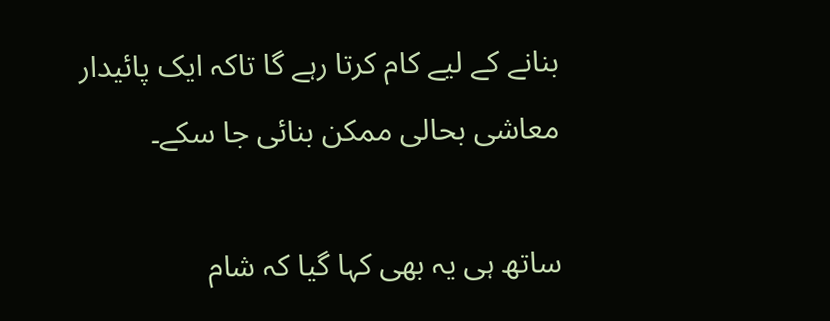بنانے کے لیے کام کرتا رہے گا تاکہ ایک پائیدار معاشی بحالی ممکن بنائی جا سکے۔

ساتھ ہی یہ بھی کہا گیا کہ شام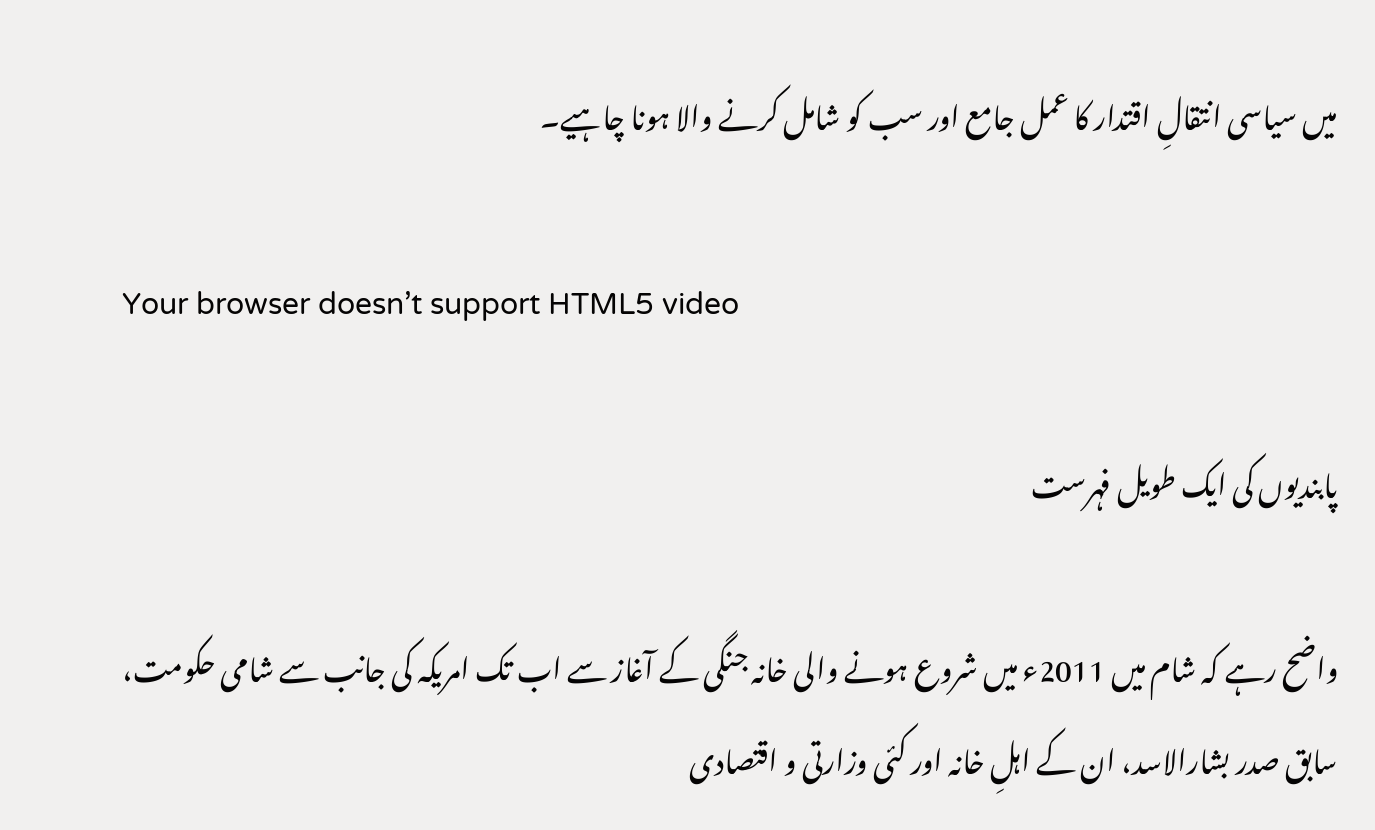میں سیاسی انتقالِ اقتدار کا عمل جامع اور سب کو شامل کرنے والا ہونا چاہیے۔

Your browser doesn’t support HTML5 video

پابندیوں کی ایک طویل فہرست

واضح رہے کہ شام میں 2011ء میں شروع ہونے والی خانہ جنگی کے آغاز سے اب تک امریکہ کی جانب سے شامی حکومت، سابق صدر بشارالاسد، ان کے اہلِ خانہ اور کئی وزارتی و اقتصادی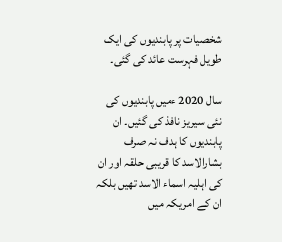شخصیات پر پابندیوں کی ایک طویل فہرست عائد کی گئی۔

سال 2020 ءمیں پابندیوں کی نئی سیریز نافذ کی گئیں۔ ان پابندیوں کا ہدف نہ صرف بشارالاسد کا قریبی حلقہ اور ان کی اہلیہ اسماء الاسد تھیں بلکہ ان کے امریکہ میں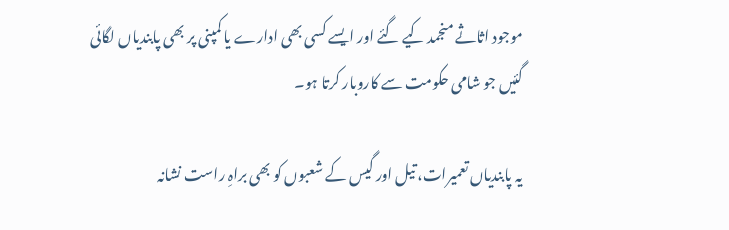موجود اثاثے منجمد کیے گئے اور ایسے کسی بھی ادارے یا کمپنی پر بھی پابندیاں لگائی گئیں جو شامی حکومت سے کاروبار کرتا ہو۔

یہ پابندیاں تعمیرات، تیل اور گیس کے شعبوں کو بھی براہِ راست نشانہ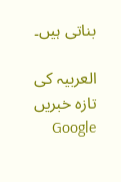بناتی ہیں۔

العربیہ کی تازہ خبریں Google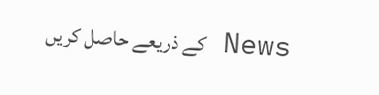News کے ذریعے حاصل کریں